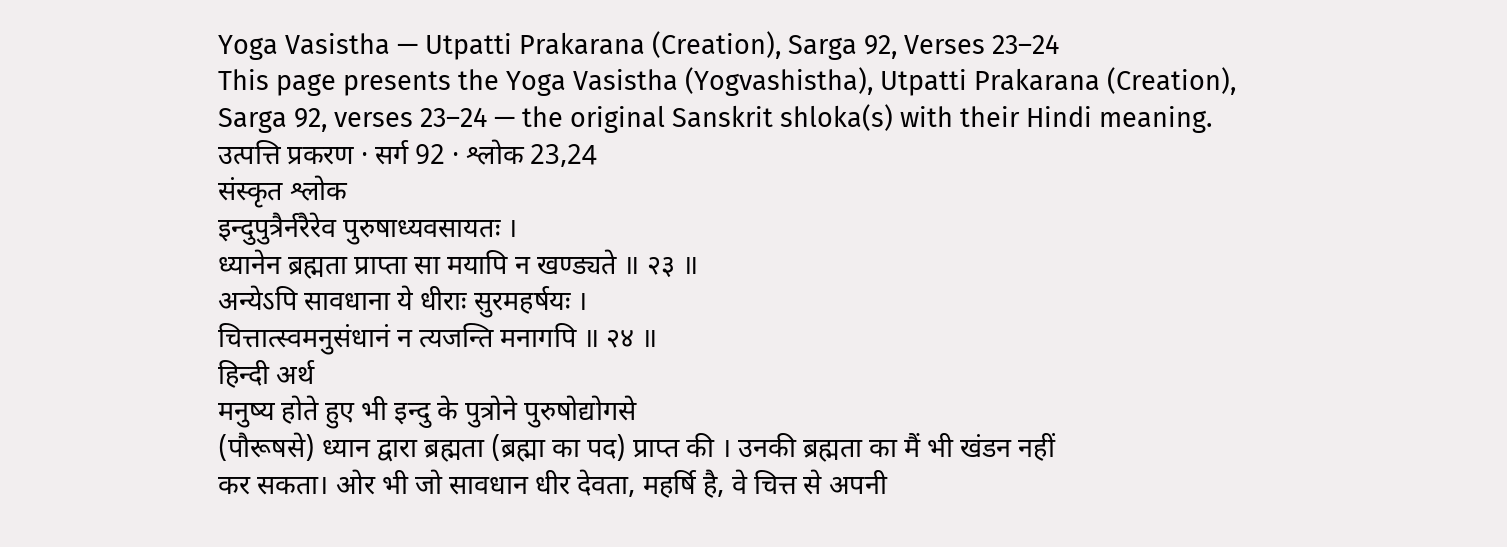Yoga Vasistha — Utpatti Prakarana (Creation), Sarga 92, Verses 23–24
This page presents the Yoga Vasistha (Yogvashistha), Utpatti Prakarana (Creation), Sarga 92, verses 23–24 — the original Sanskrit shloka(s) with their Hindi meaning.
उत्पत्ति प्रकरण · सर्ग 92 · श्लोक 23,24
संस्कृत श्लोक
इन्दुपुत्रैर्नरैरेव पुरुषाध्यवसायतः ।
ध्यानेन ब्रह्मता प्राप्ता सा मयापि न खण्ड्यते ॥ २३ ॥
अन्येऽपि सावधाना ये धीराः सुरमहर्षयः ।
चित्तात्स्वमनुसंधानं न त्यजन्ति मनागपि ॥ २४ ॥
हिन्दी अर्थ
मनुष्य होते हुए भी इन्दु के पुत्रोने पुरुषोद्योगसे
(पौरूषसे) ध्यान द्वारा ब्रह्मता (ब्रह्मा का पद) प्राप्त की । उनकी ब्रह्मता का मैं भी खंडन नहीं
कर सकता। ओर भी जो सावधान धीर देवता, महर्षि है, वे चित्त से अपनी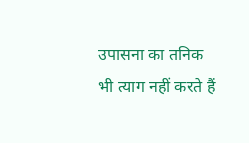उपासना का तनिक
भी त्याग नहीं करते हैं